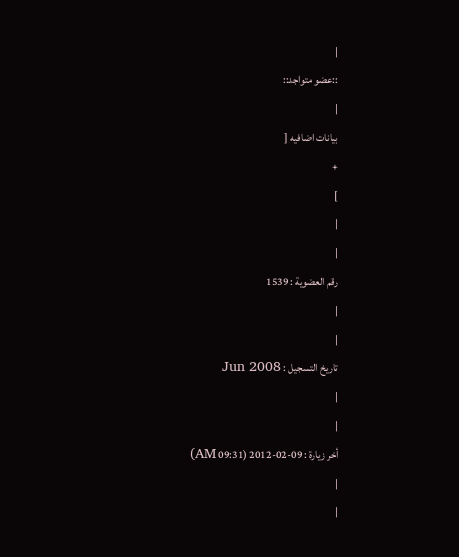|
::عضو متواجد::
|
بيانات اضافيه [
+
]
|
|
رقم العضوية : 1539
|
|
تاريخ التسجيل : Jun 2008
|
|
أخر زيارة : 09-02-2012 (09:31 AM)
|
|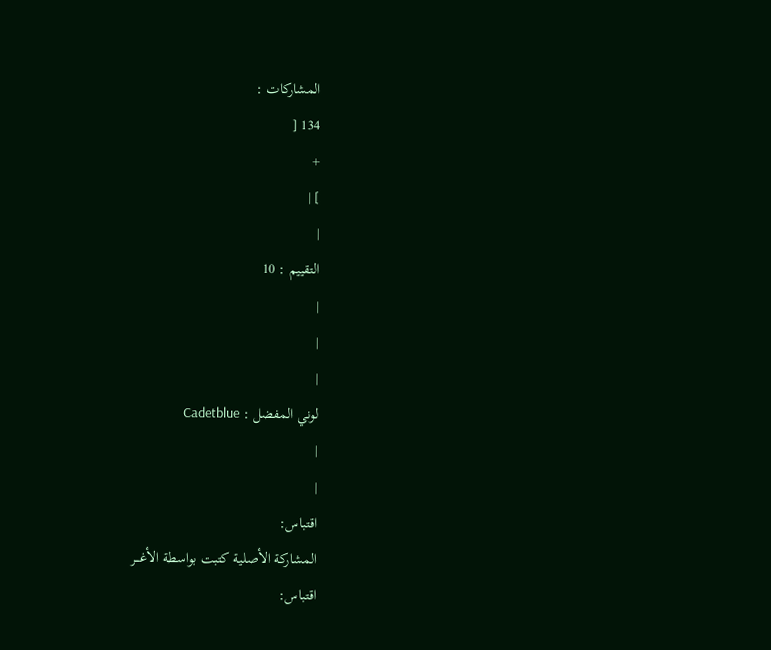المشاركات :
134 [
+
] |
|
التقييم : 10
|
|
|
لوني المفضل : Cadetblue
|
|
اقتباس:
المشاركة الأصلية كتبت بواسطة الأغـــر
اقتباس: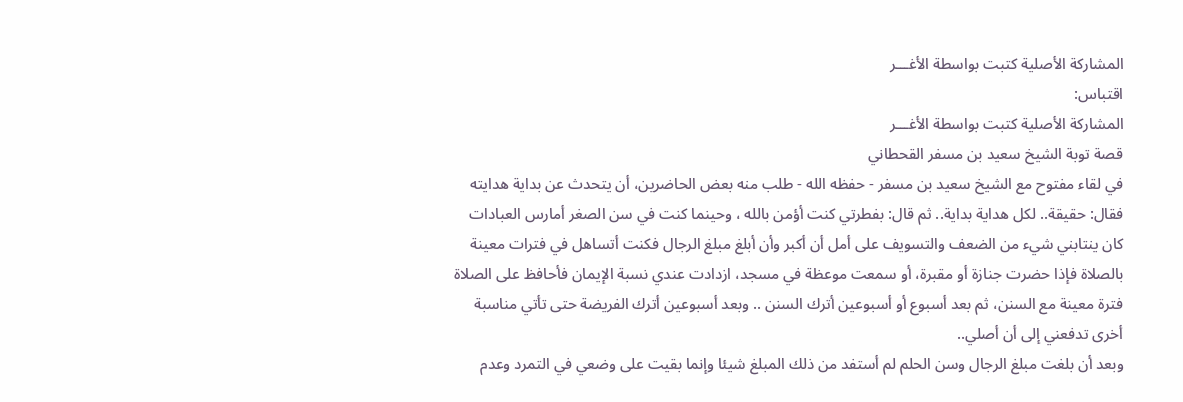المشاركة الأصلية كتبت بواسطة الأغـــر
اقتباس:
المشاركة الأصلية كتبت بواسطة الأغـــر
قصة توبة الشيخ سعيد بن مسفر القحطاني
في لقاء مفتوح مع الشيخ سعيد بن مسفر - حفظه الله - طلب منه بعض الحاضرين، أن يتحدث عن بداية هدايته فقال: حقيقة.. لكل هداية بداية.. ثم قال: بفطرتي كنت أؤمن بالله ، وحينما كنت في سن الصغر أمارس العبادات كان ينتابني شيء من الضعف والتسويف على أمل أن أكبر وأن أبلغ مبلغ الرجال فكنت أتساهل في فترات معينة بالصلاة فإذا حضرت جنازة أو مقبرة، أو سمعت موعظة في مسجد، ازدادت عندي نسبة الإيمان فأحافظ على الصلاة فترة معينة مع السنن، ثم بعد أسبوع أو أسبوعين أترك السنن .. وبعد أسبوعين أترك الفريضة حتى تأتي مناسبة أخرى تدفعني إلى أن أصلي..
وبعد أن بلغت مبلغ الرجال وسن الحلم لم أستفد من ذلك المبلغ شيئا وإنما بقيت على وضعي في التمرد وعدم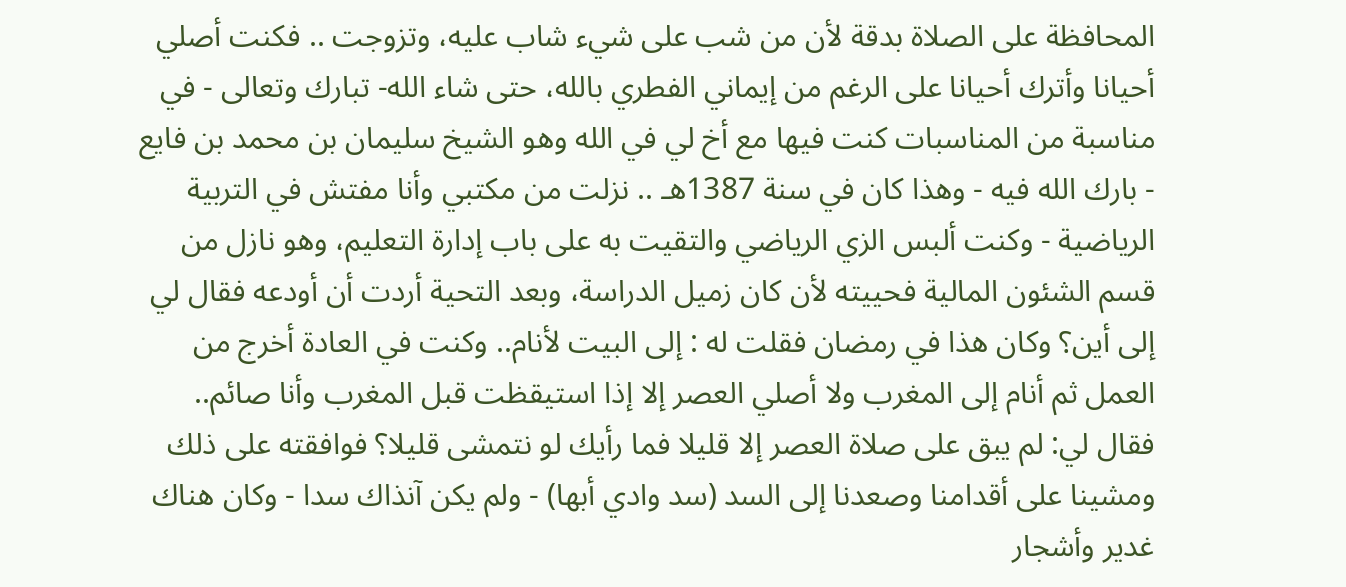المحافظة على الصلاة بدقة لأن من شب على شيء شاب عليه، وتزوجت .. فكنت أصلي أحيانا وأترك أحيانا على الرغم من إيماني الفطري بالله، حتى شاء الله- تبارك وتعالى - في مناسبة من المناسبات كنت فيها مع أخ لي في الله وهو الشيخ سليمان بن محمد بن فايع - بارك الله فيه - وهذا كان في سنة 1387هـ .. نزلت من مكتبي وأنا مفتش في التربية الرياضية - وكنت ألبس الزي الرياضي والتقيت به على باب إدارة التعليم، وهو نازل من قسم الشئون المالية فحييته لأن كان زميل الدراسة، وبعد التحية أردت أن أودعه فقال لي إلى أين؟ وكان هذا في رمضان فقلت له : إلى البيت لأنام.. وكنت في العادة أخرج من العمل ثم أنام إلى المغرب ولا أصلي العصر إلا إذا استيقظت قبل المغرب وأنا صائم.. فقال لي: لم يبق على صلاة العصر إلا قليلا فما رأيك لو نتمشى قليلا؟ فوافقته على ذلك ومشينا على أقدامنا وصعدنا إلى السد (سد وادي أبها) - ولم يكن آنذاك سدا - وكان هناك غدير وأشجار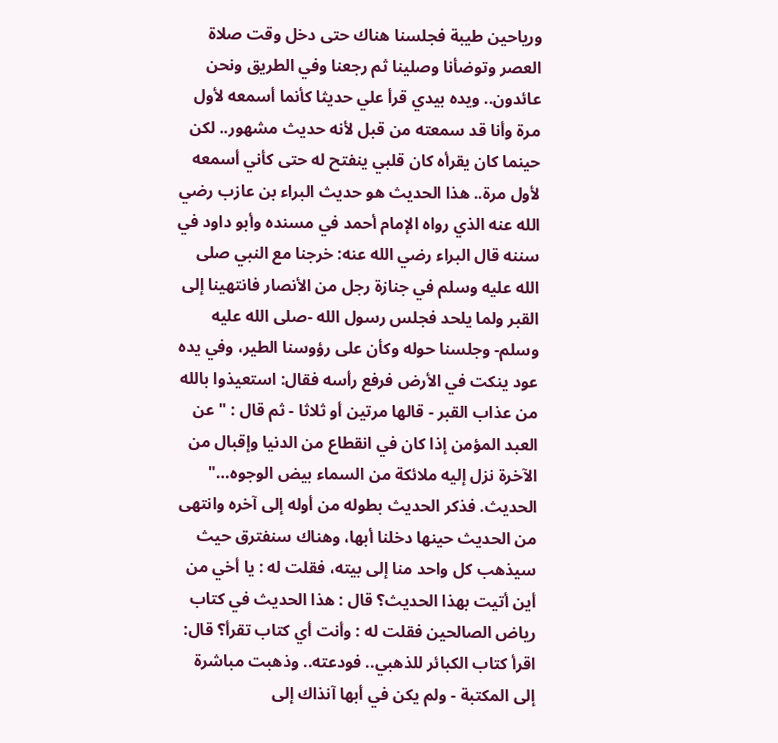ورياحين طيبة فجلسنا هناك حتى دخل وقت صلاة العصر وتوضأنا وصلينا ثم رجعنا وفي الطريق ونحن عائدون.. ويده بيدي قرأ علي حديثا كأنما أسمعه لأول مرة وأنا قد سمعته من قبل لأنه حديث مشهور.. لكن حينما كان يقرأه كان قلبي ينفتح له حتى كأني أسمعه لأول مرة.. هذا الحديث هو حديث البراء بن عازب رضي الله عنه الذي رواه الإمام أحمد في مسنده وأبو داود في سننه قال البراء رضي الله عنه: خرجنا مع النبي صلى الله عليه وسلم في جنازة رجل من الأنصار فانتهينا إلى القبر ولما يلحد فجلس رسول الله -صلى الله عليه وسلم- وجلسنا حوله وكأن على رؤوسنا الطير، وفي يده عود ينكت في الأرض فرفع رأسه فقال: استعيذوا بالله من عذاب القبر - قالها مرتين أو ثلاثا - ثم قال : " عن العبد المؤمن إذا كان في انقطاع من الدنيا وإقبال من الآخرة نزل إليه ملائكة من السماء بيض الوجوه…" الحديث. فذكر الحديث بطوله من أوله إلى آخره وانتهى من الحديث حينها دخلنا أبها، وهناك سنفترق حيث سيذهب كل واحد منا إلى بيته، فقلت له : يا أخي من أين أتيت بهذا الحديث؟ قال : هذا الحديث في كتاب رياض الصالحين فقلت له : وأنت أي كتاب تقرأ؟ قال: اقرأ كتاب الكبائر للذهبي.. فودعته.. وذهبت مباشرة إلى المكتبة - ولم يكن في أبها آنذاك إلى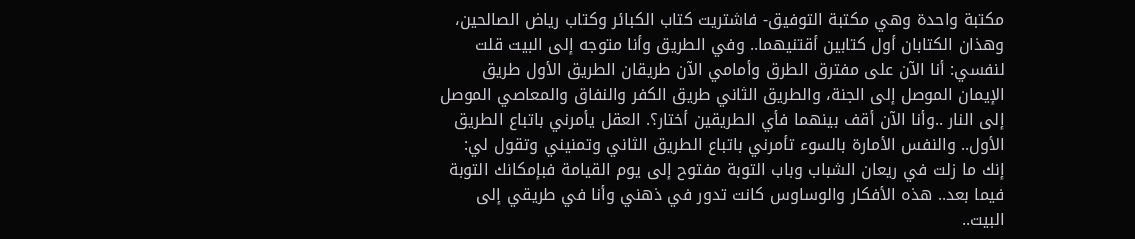مكتبة واحدة وهي مكتبة التوفيق- فاشتريت كتاب الكبائر وكتاب رياض الصالحين، وهذان الكتابان أول كتابين أقتنيهما.. وفي الطريق وأنا متوجه إلى البيت قلت لنفسي: أنا الآن على مفترق الطرق وأمامي الآن طريقان الطريق الأول طريق الإيمان الموصل إلى الجنة، والطريق الثاني طريق الكفر والنفاق والمعاصي الموصل إلى النار ..وأنا الآن أقف بينهما فأي الطريقين أختار؟. العقل يأمرني باتباع الطريق الأول.. والنفس الأمارة بالسوء تأمرني باتباع الطريق الثاني وتمنيني وتقول لي: إنك ما زلت في ريعان الشباب وباب التوبة مفتوح إلى يوم القيامة فبإمكانك التوبة فيما بعد.. هذه الأفكار والوساوس كانت تدور في ذهني وأنا في طريقي إلى البيت..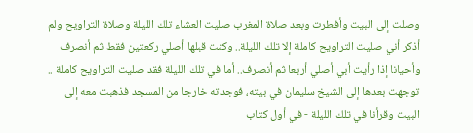وصلت إلى البيت وأفطرت وبعد صلاة المغرب صليت العشاء تلك الليلة وصلاة التراويح ولم أذكر أني صليت التراويح كاملة إلا تلك الليلة.. وكنت قبلها أصلي ركعتين فقط ثم أنصرف وأحيانا إذا رأيت أبي أصلي أربعا ثم أنصرف.. أما في تلك الليلة فقد صليت التراويح كاملة ..
توجهت بعدها إلى الشيخ سليمان في بيته، فوجدته خارجا من المسجد فذهبت معه إلى البيت وقرأنا في تلك الليلة - في أول كتاب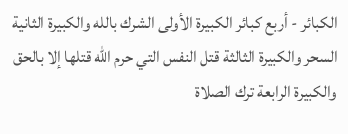الكبائر - أربع كبائر الكبيرة الأولى الشرك بالله والكبيرة الثانية السحر والكبيرة الثالثة قتل النفس التي حرم الله قتلها إلا بالحق والكبيرة الرابعة ترك الصلاة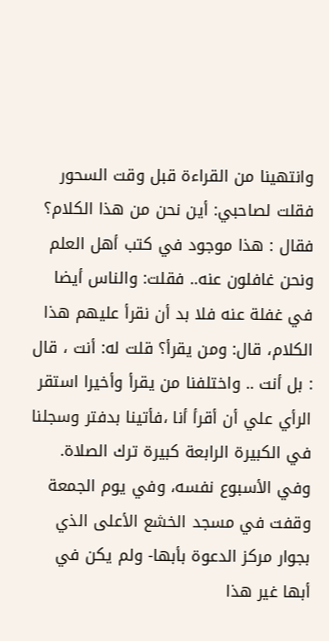وانتهينا من القراءة قبل وقت السحور فقلت لصاحبي: أين نحن من هذا الكلام؟ فقال : هذا موجود في كتب أهل العلم ونحن غافلون عنه.. فقلت: والناس أيضا في غفلة عنه فلا بد أن نقرأ عليهم هذا الكلام، قال: ومن يقرأ؟ قلت له: أنت ، قال : بل أنت .. واختلفنا من يقرأ وأخيرا استقر الرأي علي أن أقرأ أنا ،فأتينا بدفتر وسجلنا في الكبيرة الرابعة كبيرة ترك الصلاة. وفي الأسبوع نفسه، وفي يوم الجمعة وقفت في مسجد الخشع الأعلى الذي بجوار مركز الدعوة بأبها- ولم يكن في أبها غير هذا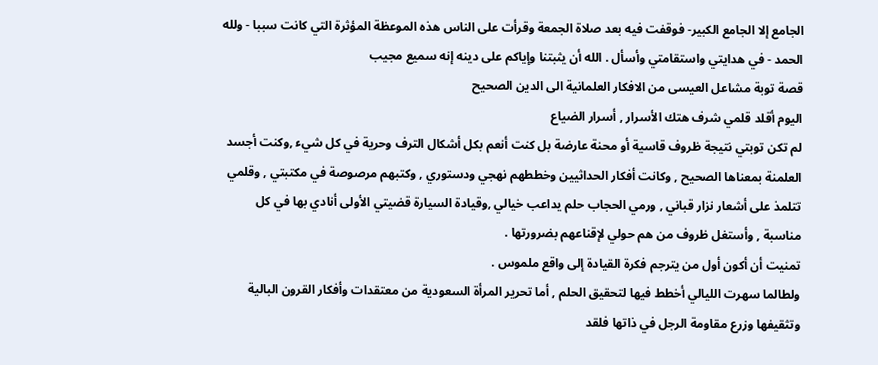الجامع إلا الجامع الكبير- فوقفت فيه بعد صلاة الجمعة وقرأت على الناس هذه الموعظة المؤثرة التي كانت سببا - ولله الحمد - في هدايتي واستقامتي وأسأل . الله أن يثبتنا وإياكم على دينه إنه سميع مجيب
قصة توبة مشاعل العيسى من الافكار العلمانية الى الدين الصحيح
اليوم أقلد قلمي شرف هتك الأسرار , أسرار الضياع
لم تكن توبتي نتيجة ظروف قاسية أو محنة عارضة بل كنت أنعم بكل أشكال الترف وحرية في كل شيء ,وكنت أجسد العلمنة بمعناها الصحيح , وكانت أفكار الحداثيين وخططهم نهجي ودستوري , وكتبهم مرصوصة في مكتبتي , وقلمي تتلمذ على أشعار نزار قباني , ورمي الحجاب حلم يداعب خيالي ,وقيادة السيارة قضيتي الأولى أنادي بها في كل مناسبة , وأستغل ظروف من هم حولي لإقناعهم بضرورتها .
تمنيت أن أكون أول من يترجم فكرة القيادة إلى واقع ملموس .
ولطالما سهرت الليالي أخطط فيها لتحقيق الحلم , أما تحرير المرأة السعودية من معتقدات وأفكار القرون البالية وتثقيفها وزرع مقاومة الرجل في ذاتها فلقد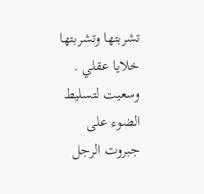تشربتها وتشربتها خلايا عقلي .
وسعيت لتسليط الضوء على جبروت الرجل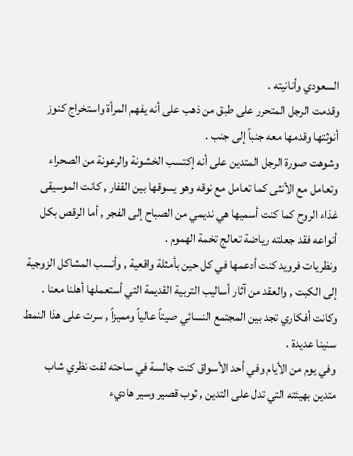السعودي وأنانيته .
وقدمت الرجل المتحرر على طبق من ذهب على أنه يفهم المرأة واستخراج كنوز أنوثتها وقدمها معه جنباً إلى جنب .
وشوهت صورة الرجل المتدين على أنه إكتسب الخشونة والرعونة من الصحراء وتعامل مع الأنثى كما تعامل مع نوقه وهو يسوقها بين القفار , كانت الموسيقى غذاء الروح كما كنت أسميها هي نديمي من الصباح إلى الفجر , أما الرقص بكل أنواعه فقد جعلته رياضة تعالج تخمة الهموم .
ونظريات فرويد كنت أدعمها في كل حين بأمثلة واقعية , وأنسب المشاكل الزوجية إلى الكبت , والعقد من آثار أساليب التربية القديمة التي أستعملها أهلنا معنا .
وكانت أفكاري تجد بين المجتمع النسائي صيتاً عالياً ومميزاً , سرت على هذا النمط سنينا عديدة .
وفي يوم من الأيام وفي أحد الأسواق كنت جالسة في ساحته لفت نظري شاب متدين بهيئته التي تدل على التدين , ثوب قصير وسير هاديء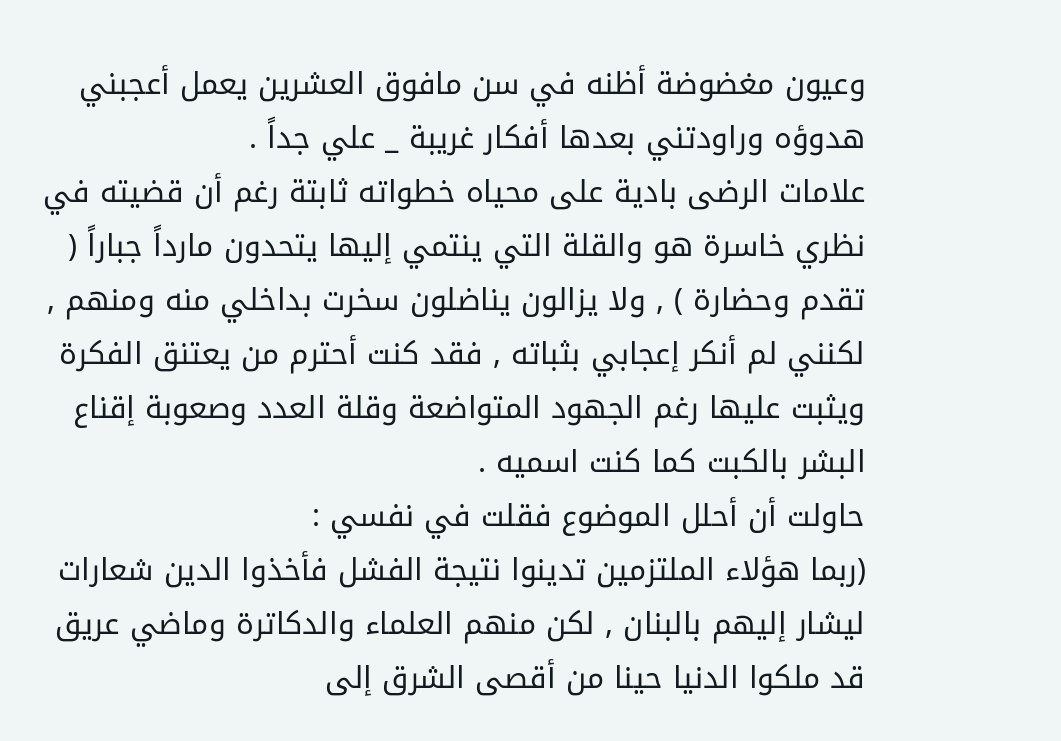وعيون مغضوضة أظنه في سن مافوق العشرين يعمل أعجبني هدوؤه وراودتني بعدها أفكار غريبة _ علي جداً .
علامات الرضى بادية على محياه خطواته ثابتة رغم أن قضيته في نظري خاسرة هو والقلة التي ينتمي إليها يتحدون مارداً جباراً ( تقدم وحضارة ) , ولا يزالون يناضلون سخرت بداخلي منه ومنهم , لكنني لم أنكر إعجابي بثباته , فقد كنت أحترم من يعتنق الفكرة ويثبت عليها رغم الجهود المتواضعة وقلة العدد وصعوبة إقناع البشر بالكبت كما كنت اسميه .
حاولت أن أحلل الموضوع فقلت في نفسي :
(ربما هؤلاء الملتزمين تدينوا نتيجة الفشل فأخذوا الدين شعارات ليشار إليهم بالبنان , لكن منهم العلماء والدكاترة وماضي عريق قد ملكوا الدنيا حينا من أقصى الشرق إلى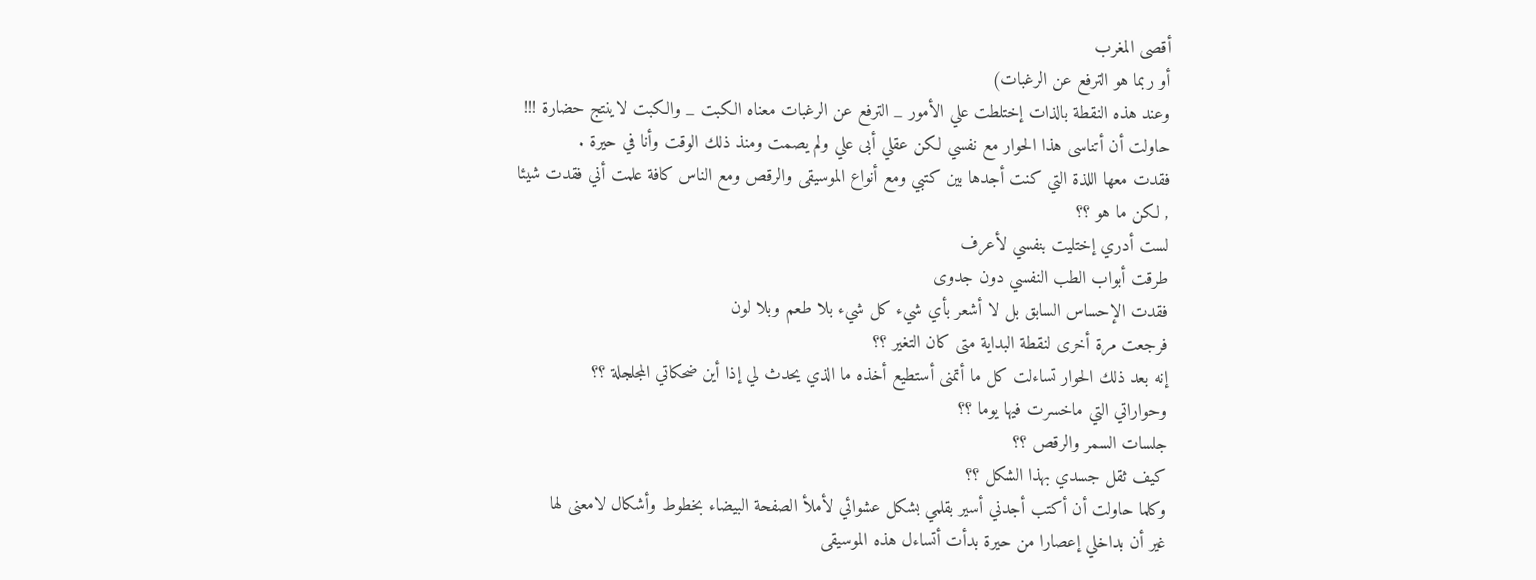أقصى المغرب
أو ربما هو الترفع عن الرغبات)
وعند هذه النقطة بالذات إختلطت علي الأمور _ الترفع عن الرغبات معناه الكبت _ والكبت لاينتج حضارة !!!
حاولت أن أتناسى هذا الحوار مع نفسي لكن عقلي أبى علي ولم يصمت ومنذ ذلك الوقت وأنا في حيرة .
فقدت معها اللذة التي كنت أجدها بين كتبي ومع أنواع الموسيقى والرقص ومع الناس كافة علمت أني فقدت شيئا
, لكن ما هو ؟؟
لست أدري إختليت بنفسي لأعرف
طرقت أبواب الطب النفسي دون جدوى
فقدت الإحساس السابق بل لا أشعر بأي شيء كل شيء بلا طعم وبلا لون
فرجعت مرة أخرى لنقطة البداية متى كان التغير ؟؟
إنه بعد ذلك الحوار تساءلت كل ما أتمنى أستطيع أخذه ما الذي يحدث لي إذا أين ضحكاتي المجلجلة ؟؟
وحواراتي التي ماخسرت فيها يوما ؟؟
جلسات السمر والرقص ؟؟
كيف ثقل جسدي بهذا الشكل ؟؟
وكلما حاولت أن أكتب أجدني أسير بقلمي بشكل عشوائي لأملأ الصفحة البيضاء بخطوط وأشكال لامعنى لها
غير أن بداخلي إعصارا من حيرة بدأت أتساءل هذه الموسيقى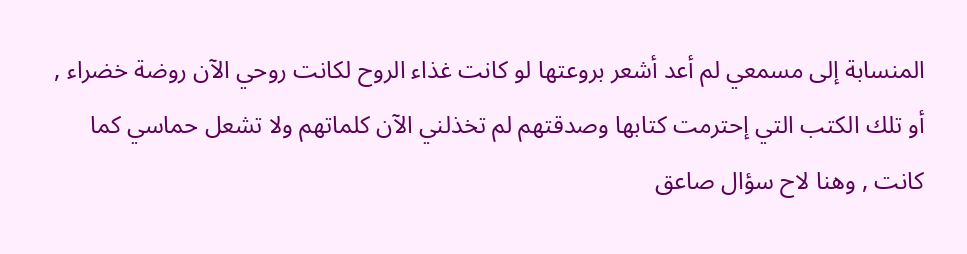المنسابة إلى مسمعي لم أعد أشعر بروعتها لو كانت غذاء الروح لكانت روحي الآن روضة خضراء ,
أو تلك الكتب التي إحترمت كتابها وصدقتهم لم تخذلني الآن كلماتهم ولا تشعل حماسي كما كانت , وهنا لاح سؤال صاعق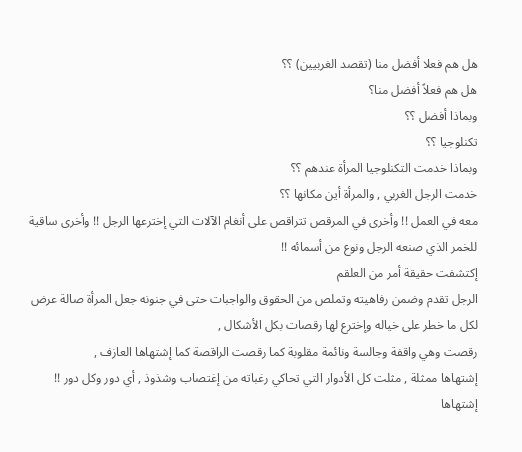هل هم فعلا أفضل منا (تقصد الغربيين) ؟؟
هل هم فعلاً أفضل منا؟
وبماذا أفضل ؟؟
تكنلوجيا ؟؟
وبماذا خدمت التكنلوجيا المرأة عندهم ؟؟
خدمت الرجل الغربي , والمرأة أين مكانها ؟؟
معه في العمل !! وأخرى في المرقص تتراقص على أنغام الآلات التي إخترعها الرجل !! وأخرى ساقية للخمر الذي صنعه الرجل ونوع من أسمائه !!
إكتشفت حقيقة أمر من العلقم
الرجل تقدم وضمن رفاهيته وتملص من الحقوق والواجبات حتى في جنونه جعل المرأة صالة عرض لكل ما خطر على خياله وإخترع لها رقصات بكل الأشكال ,
رقصت وهي واقفة وجالسة ونائمة مقلوبة كما رقصت الراقصة كما إشتهاها العازف ,
إشتهاها ممثلة , مثلت كل الأدوار التي تحاكي رغباته من إغتصاب وشذوذ , أي دور وكل دور !! إشتهاها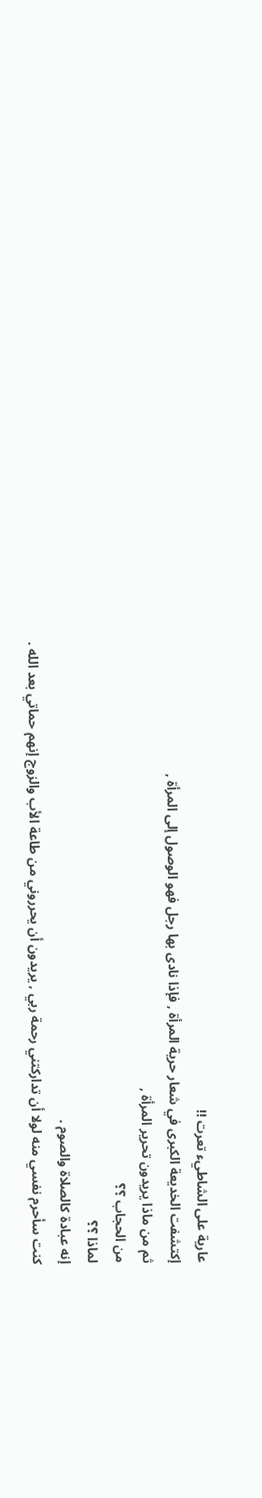عارية على الشاطيء تعرت !!
إكتشفت الخديعة الكبرى في شعار حرية المرأة , فإذا نادى بها رجل فهو الوصول إلى المرأة ,
ثم من ماذا يريدون تحرير المرأة ,
من الحجاب ؟؟
لماذا ؟؟
إنه عبادة كالصلاة والصوم .
كنت سأحرم نفسي منه لولا أن تداركتني رحمة ربي , يريدون أن يحرروني من طاعة الأب والزوج إنهم حماتي بعد الله .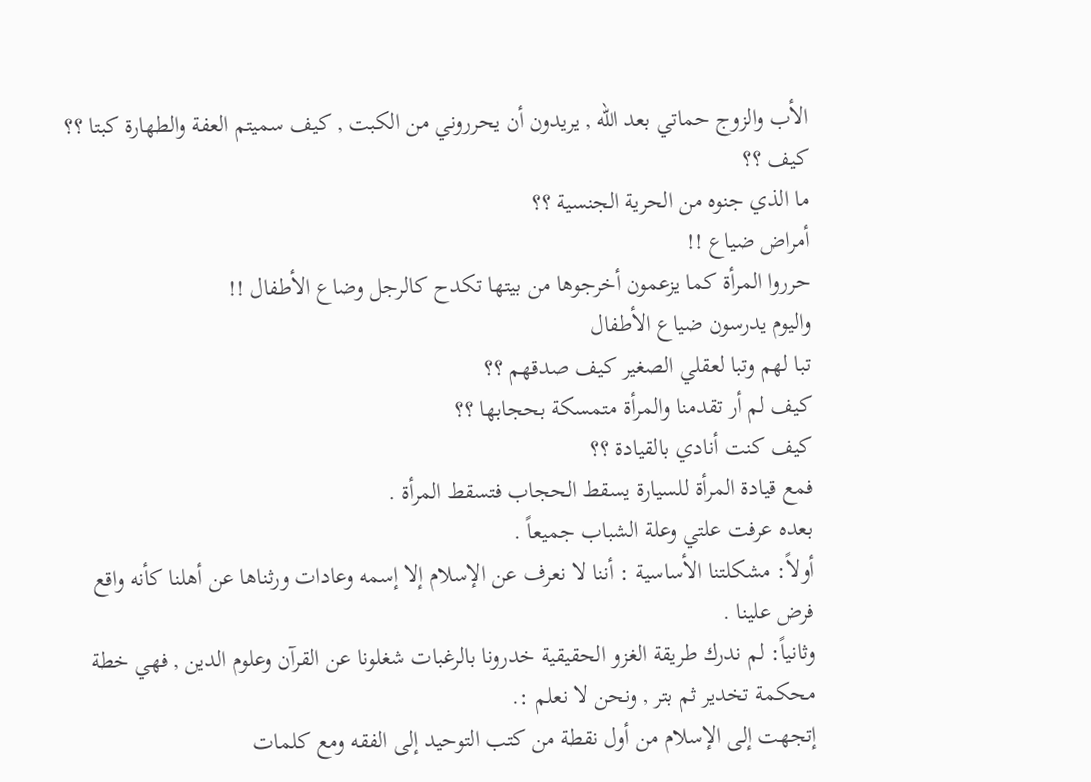الأب والزوج حماتي بعد الله , يريدون أن يحرروني من الكبت , كيف سميتم العفة والطهارة كبتا ؟؟ كيف ؟؟
ما الذي جنوه من الحرية الجنسية ؟؟
أمراض ضياع !!
حرروا المرأة كما يزعمون أخرجوها من بيتها تكدح كالرجل وضاع الأطفال !!
واليوم يدرسون ضياع الأطفال
تبا لهم وتبا لعقلي الصغير كيف صدقهم ؟؟
كيف لم أر تقدمنا والمرأة متمسكة بحجابها ؟؟
كيف كنت أنادي بالقيادة ؟؟
فمع قيادة المرأة للسيارة يسقط الحجاب فتسقط المرأة .
بعده عرفت علتي وعلة الشباب جميعاً .
أولاً: مشكلتنا الأساسية : أننا لا نعرف عن الإسلام إلا إسمه وعادات ورثناها عن أهلنا كأنه واقع فرض علينا .
وثانياً: لم ندرك طريقة الغزو الحقيقية خدرونا بالرغبات شغلونا عن القرآن وعلوم الدين , فهي خطة محكمة تخدير ثم بتر , ونحن لا نعلم :.
إتجهت إلى الإسلام من أول نقطة من كتب التوحيد إلى الفقه ومع كلمات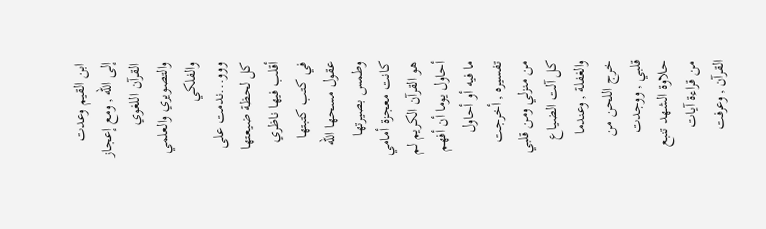ابن القيم وعدت إلى الله , ومع إعجاز القرآن اللغوي والتصويري والعلمي والفلكي ووو...ندمت على كل لحظة ضيعتها أقلب فيها ناظري في كتب كتبتها عقول مسحها الله وطمس بصيرتها كانت معجزة أمامي هو القرآن الكريم لم أحاول يوما أن أفهم ما فيه أو أحاول تفسيره , أخرجت من منزلي ومن قلبي كل آلت الضياع والغفلة , وعندما خرج اللحن من قلبي , ووجدت حلاوة الشهد تنبع من قراءة آيات القرآن , وعرفت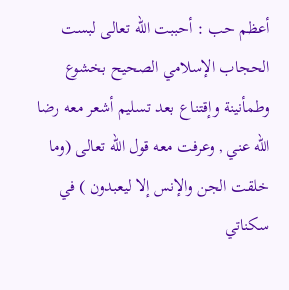أعظم حب : أحببت الله تعالى لبست الحجاب الإسلامي الصحيح بخشوع وطمأنينة وإقتناع بعد تسليم أشعر معه رضا الله عني , وعرفت معه قول الله تعالى (وما خلقت الجن والإنس إلا ليعبدون ) في سكناتي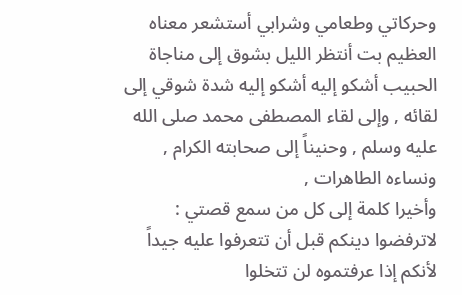وحركاتي وطعامي وشرابي أستشعر معناه العظيم بت أنتظر الليل بشوق إلى مناجاة الحبيب أشكو إليه أشكو إليه شدة شوقي إلى لقائه , وإلى لقاء المصطفى محمد صلى الله عليه وسلم , وحنيناً إلى صحابته الكرام , ونساءه الطاهرات ,
وأخيرا كلمة إلى كل من سمع قصتي :
لاترفضوا دينكم قبل أن تتعرفوا عليه جيداً لأنكم إذا عرفتموه لن تتخلوا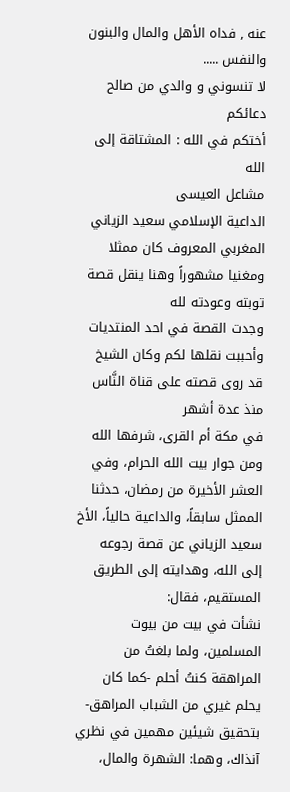عنه , فداه الأهل والمال والبنون والنفس .....
لا تنسوني و والدي من صالح دعائكم
أختكم في الله : المشتاقة إلى الله
مشاعل العيسى
الداعية الإسلامي سعيد الزياني المغربي المعروف كان ممثلا ومغنيا مشهوراً وهنا ينقل قصة توبته وعودته لله
وجدت القصة في احد المنتديات وأحببت نقلها لكم وكان الشيخ قد روى قصته على قناة النَّاس منذ عدة أشهر
في مكة أم القرى، شرفها الله ومن جوار بيت الله الحرام، وفي العشر الأخيرة من رمضان، حدثنا الممثل سابقاً، والداعية حالياً، الأخ سعيد الزياني عن قصة رجوعه إلى الله، وهدايته إلى الطريق المستقيم، فقال:
نشأت في بيت من بيوت المسلمين، ولما بلغتُ من المراهقة كنتُ أحلم -كما كان يحلم غيري من الشباب المراهق- بتحقيق شيئين مهمين في نظري آنذاك، وهما: الشهرة والمال،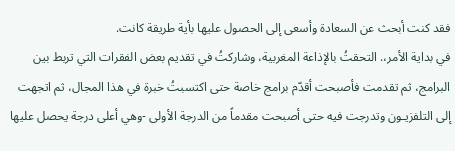فقد كنت أبحث عن السعادة وأسعى إلى الحصول عليها بأية طريقة كانت.
في بداية الأمر،. التحقتُ بالإذاعة المغربية، وشاركتُ في تقديم بعض الفقرات التي تربط بين البرامج، ثم تقدمت فأصبحت أقدّم برامج خاصة حتى اكتسبتُ خبرة في هذا المجال، ثم اتجهت إلى التلفزيـون وتدرجت فيه حتى أصبحت مقدماً من الدرجة الأولى -وهي أعلى درجة يحصل عليها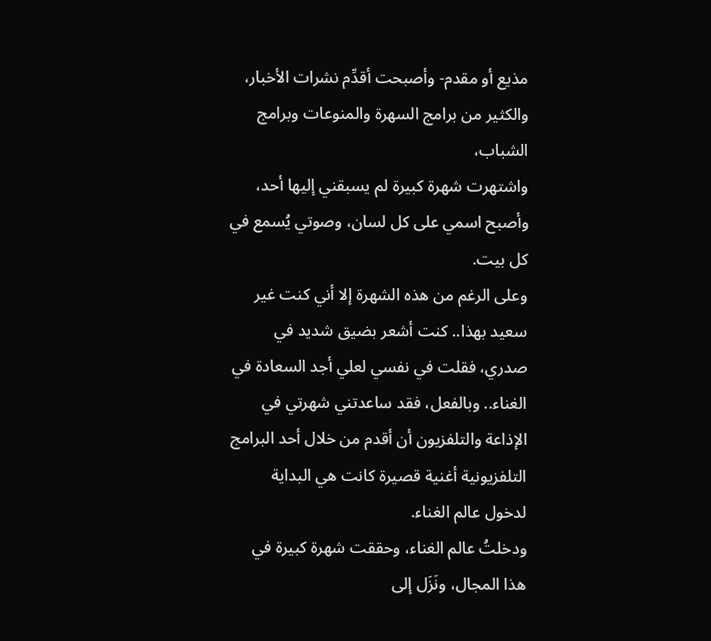مذيع أو مقدم- وأصبحت أقدِّم نشرات الأخبار، والكثير من برامج السهرة والمنوعات وبرامج الشباب،
واشتهرت شهرة كبيرة لم يسبقني إليها أحد، وأصبح اسمي على كل لسان، وصوتي يُسمع في كل بيت.
وعلى الرغم من هذه الشهرة إلا أني كنت غير سعيد بهذا.. كنت أشعر بضيق شديد في صدري، فقلت في نفسي لعلي أجد السعادة في الغناء.. وبالفعل، فقد ساعدتني شهرتي في الإذاعة والتلفزيون أن أقدم من خلال أحد البرامج التلفزيونية أغنية قصيرة كانت هي البداية لدخول عالم الغناء.
ودخلتُ عالم الغناء، وحققت شهرة كبيرة في هذا المجال، ونَزَل إلى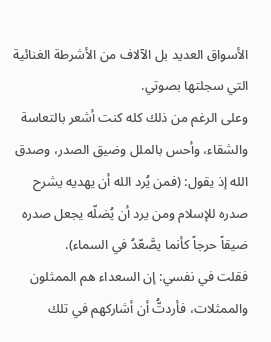الأسواق العديد بل الآلاف من الأشرطة الغنائية التي سجلتها بصوتي.
وعلى الرغم من ذلك كله كنت أشعر بالتعاسة والشقاء، وأحس بالملل وضيق الصدر، وصدق الله إذ يقول: (فمن يُرد الله أن يهديه يشرح صدره للإسلام ومن يرد أن يُضلّه يجعل صدره ضيقاً حرجاً كأنما يصَّعّدُ في السماء).
فقلت في نفسي: إن السعداء هم الممثلون والممثلات، فأردتُّ أن أشاركهم في تلك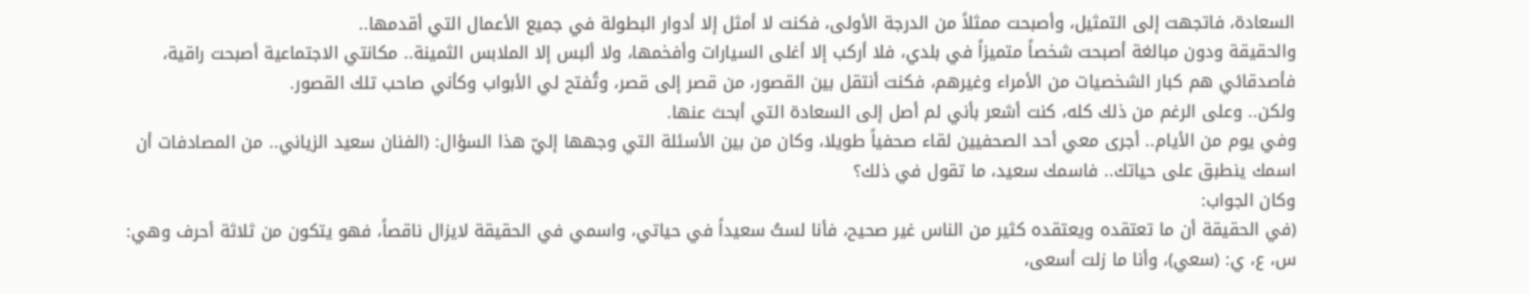السعادة، فاتجهت إلى التمثيل، وأصبحت ممثلاً من الدرجة الأولى، فكنت لا أمثل إلا أدوار البطولة في جميع الأعمال التي أقدمها..
والحقيقة ودون مبالغة أصبحت شخصاً متميزاً في بلدي، فلا أركب إلا أغلى السيارات وأفخمها، ولا ألبس إلا الملابس الثمينة.. مكانتي الاجتماعية أصبحت راقية، فأصدقائي هم كبار الشخصيات من الأمراء وغيرهم، فكنت أنتقل بين القصور، من قصر إلى قصر، وتُفتح لي الأبواب وكأني صاحب تلك القصور.
ولكن.. وعلى الرغم من ذلك كله، كنت أشعر بأني لم أصل إلى السعادة التي أبحث عنها.
وفي يوم من الأيام.. أجرى معي أحد الصحفيين لقاء صحفياً طويلا، وكان من بين الأسئلة التي وجهها إليّ هذا السؤال: (الفنان سعيد الزياني.. من المصادفات أن اسمك ينطبق على حياتك.. فاسمك سعيد، ما تقول في ذلك؟
وكان الجواب:
(في الحقيقة أن ما تعتقده ويعتقده كثير من الناس غير صحيح، فأنا لستُ سعيداً في حياتي، واسمي في الحقيقة لايزال ناقصاً، فهو يتكون من ثلاثة أحرف وهي: س، ع، ي: (سعي)، وأنا ما زلت أسعى،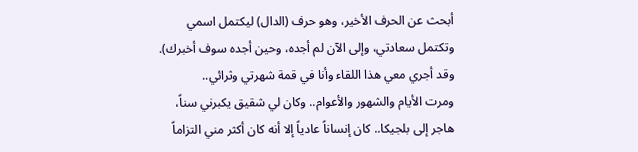أبحث عن الحرف الأخير، وهو حرف (الدال) ليكتمل اسمي وتكتمل سعادتي، وإلى الآن لم أجده، وحين أجده سوف أخبرك).
وقد أجري معي هذا اللقاء وأنا في قمة شهرتي وثرائي..
ومرت الأيام والشهور والأعوام.. وكان لي شقيق يكبرني سناً، هاجر إلى بلجيكا.. كان إنساناً عادياً إلا أنه كان أكثر مني التزاماً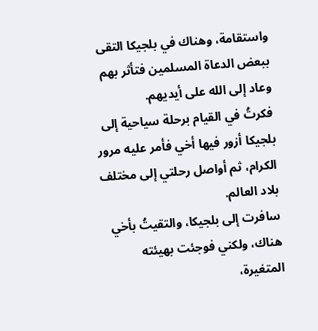واستقامة، وهناك في بلجيكا التقى ببعض الدعاة المسلمين فتأثر بهم وعاد إلى الله على أيديهم.
فكرتُ في القيام برحلة سياحية إلى بلجيكا أزور فيها أخي فأمر عليه مرور الكرام، ثم أواصل رحلتي إلى مختلف بلاد العالم.
سافرت إلى بلجيكا، والتقيتُ بأخي هناك، ولكني فوجئت بهيئته المتغيرة،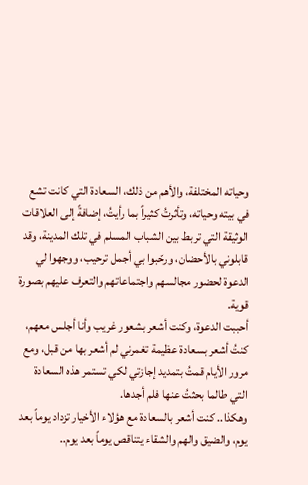وحياته المختلفة، والأهم من ذلك، السعادة التي كانت تشع في بيته وحياته، وتأثرتُ كثيراً بما رأيتُ، إضافةً إلى العلاقات الوثيقة التي تربط بين الشباب المسلم في تلك المدينة، وقد قابلوني بالأحضان، ورحّبوا بي أجمل ترحيب، ووجهوا لي الدعوة لحضور مجالسهم واجتماعاتهم والتعرف عليهم بصورة قوية.
أحببت الدعوة، وكنت أشعر بشعور غريب وأنا أجلس معهم، كنتُ أشعر بسعادة عظيمة تغمرني لم أشعر بها من قبل، ومع مرور الأيام قمتُ بتمديد إجازتي لكي تستمر هذه السعادة التي طالما بحثتُ عنها فلم أجدها.
وهكذا.. كنت أشعر بالسعادة مع هؤلاء الأخيار تزداد يوماً بعد يوم، والضيق والهم والشقاء يتناقص يوماً بعد يوم..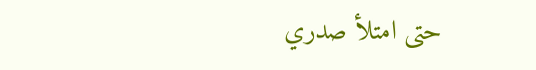حتى امتلأ صدري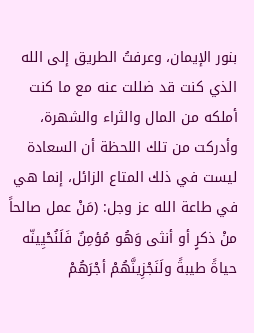بنور الإيمان، وعرفتُ الطريق إلى الله الذي كنت قد ضللت عنه مع ما كنت أملكه من المال والثراء والشهرة،
وأدركت من تلك اللحظة أن السعادة ليست في ذلك المتاع الزائل، إنما هي في طاعة الله عز وجل: (مَنْ عمل صالحاً منْ ذكرٍ أو أنثى وَهُو مُؤمِنٌ فَلَنُحْيِينّه حياةً طيبةً ولَنَجْزِينَّهُمْ أجْرَهُمْ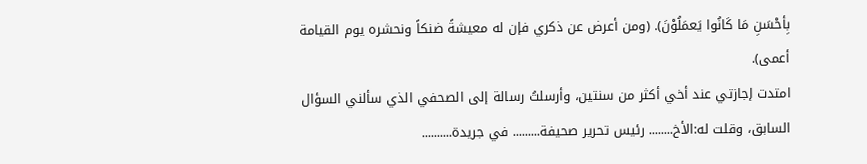بِأحْسَنِ مَا كَانُوا يَعمَلُوْنَ). (ومن أعرض عن ذكري فإن له معيشةً ضنكاً ونحشره يوم القيامة أعمى).
امتدت إجازتي عند أخي أكثر من سنتين، وأرسلتُ رسالة إلى الصحفي الذي سألني السؤال السابق، وقلت له:الأخ........ رئيس تحرير صحيفة......... في جريدة..........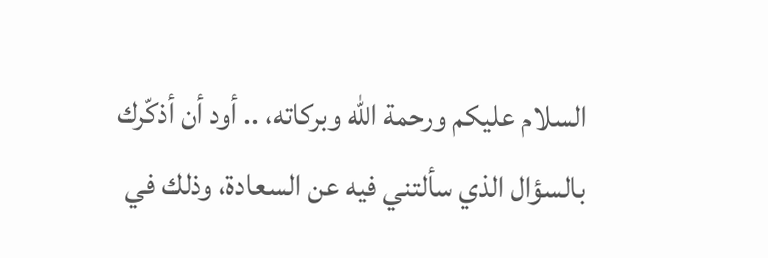السلام عليكم ورحمة الله وبركاته، .. أود أن أذكّرك بالسؤال الذي سألتني فيه عن السعادة، وذلك في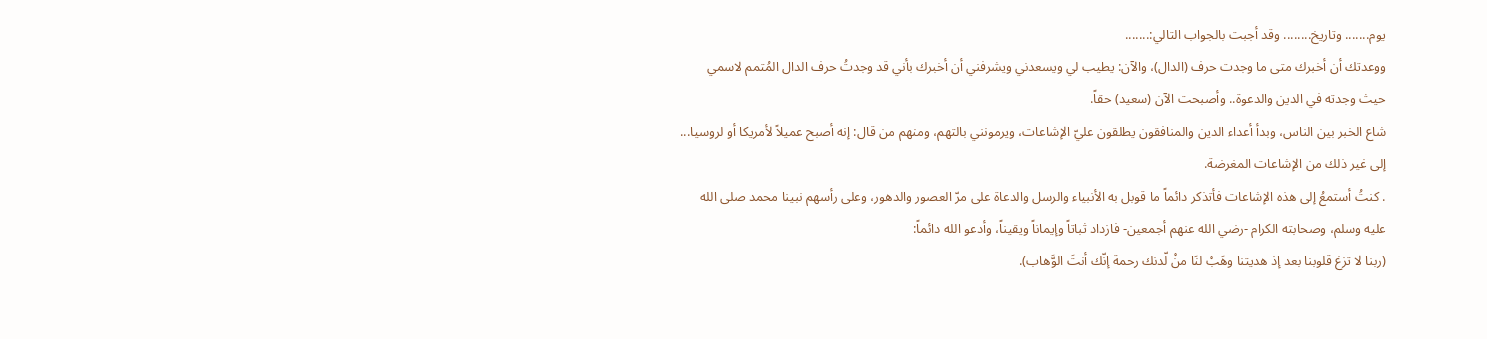يوم....... وتاريخ........ وقد أجبت بالجواب التالي:.......
ووعدتك أن أخبرك متى ما وجدت حرف (الدال)، والآن: يطيب لي ويسعدني ويشرفني أن أخبرك بأني قد وجدتُ حرف الدال المُتمم لاسمي حيث وجدته في الدين والدعوة.. وأصبحت الآن (سعيد) حقاً.
شاع الخبر بين الناس، وبدأ أعداء الدين والمنافقون يطلقون عليّ الإشاعات، ويرمونني بالتهم، ومنهم من قال: إنه أصبح عميلاً لأمريكا أو لروسيا... إلى غير ذلك من الإشاعات المغرضة.
. كنتُ أستمعُ إلى هذه الإشاعات فأتذكر دائماً ما قوبل به الأنبياء والرسل والدعاة على مرّ العصور والدهور، وعلى رأسهم نبينا محمد صلى الله عليه وسلم، وصحابته الكرام -رضي الله عنهم أجمعين- فازداد ثباتاً وإيماناً ويقيناً، وأدعو الله دائماً:
(ربنا لا تزغ قلوبنا بعد إذ هديتنا وهَبْ لنَا منْ لّدنك رحمة إنّك أنتَ الوَّهاب).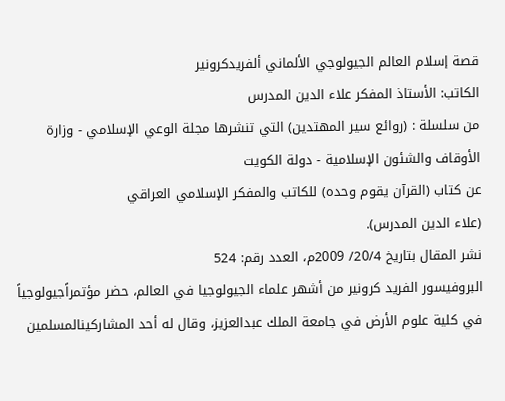قصة إسلام العالم الجيولوجي الألماني ألفريدكرونير
الكاتب: الأستاذ المفكر علاء الدين المدرس
من سلسلة : (روائع سير المهتدين) التي تنشرها مجلة الوعي الإسلامي - وزارة الأوقاف والشئون الإسلامية - دولة الكويت
عن كتاب (القرآن يقوم وحده) للكاتب والمفكر الإسلامي العراقي
(علاء الدين المدرس).
نشر المقال بتاريخ 20/4/ 2009م، العدد رقم: 524
البروفيسور الفريد كرونير من أشهر علماء الجيولوجيا في العالم، حضر مؤتمراًجيولوجياً في كلية علوم الأرض في جامعة الملك عبدالعزيز، وقال له أحد المشاركينالمسلمين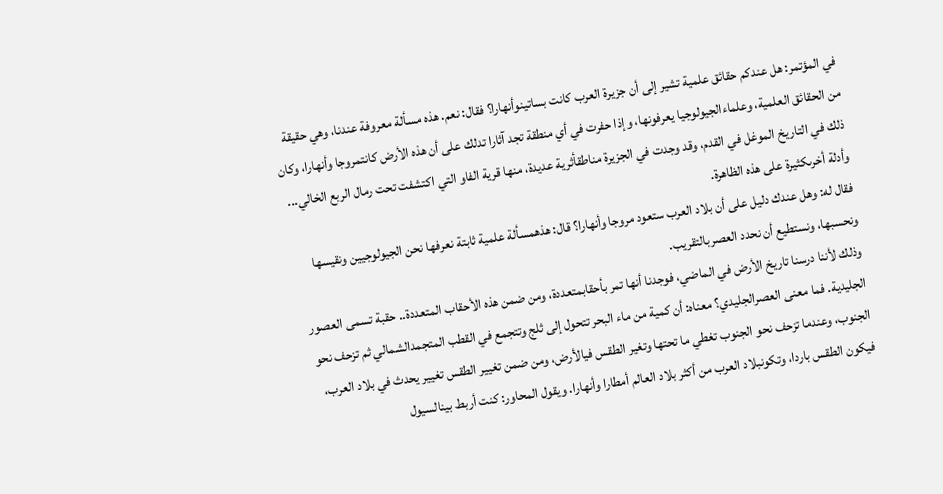في المؤتمر: هل عندكم حقائق علمية تشير إلى أن جزيرة العرب كانت بساتينوأنهارا؟ فقال: نعم. هذه مسألة معروفة عندنا، وهي حقيقة من الحقائق العلمية، وعلماءالجيولوجيا يعرفونها، وإذا حفرت في أي منطقة تجد آثارا تدلك على أن هذه الأرض كانتمروجا وأنهارا، وكان ذلك في التاريخ الموغل في القدم، وقد وجدت في الجزيرة مناطقأثرية عديدة، منها قرية الفاو التي اكتشفت تحت رمال الربع الخالي... وأدلة أخرىكثيرة على هذه الظاهرة.
فقال له: وهل عندك دليل على أن بلاد العرب ستعود مروجا وأنهارا؟ قال: هذهمسألة علمية ثابتة نعرفها نحن الجيولوجيين ونقيسها ونحسبها، ونستطيع أن نحدد العصربالتقريب.
وذلك لأننا درسنا تاريخ الأرض في الماضي، فوجدنا أنها تمر بأحقابمتعددة، ومن ضمن هذه الأحقاب المتعددة.. حقبة تسمى العصور الجليدية. فما معنى العصرالجليدي؟ معناه: أن كمية من ماء البحر تتحول إلى ثلج وتتجمع في القطب المتجمدالشمالي ثم تزحف نحو الجنوب، وعندما تزحف نحو الجنوب تغطي ما تحتها وتغير الطقس فيالأرض، ومن ضمن تغيير الطقس تغيير يحدث في بلاد العرب، فيكون الطقس باردا، وتكونبلاد العرب من أكثر بلاد العالم أمطارا وأنهارا. ويقول المحاور: كنت أربط بينالسيول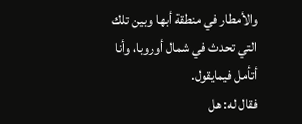والأمطار في منطقة أبها وبين تلك التي تحدث في شمال أوروبا، وأنا أتأمل فيمايقول.
فقال له: هل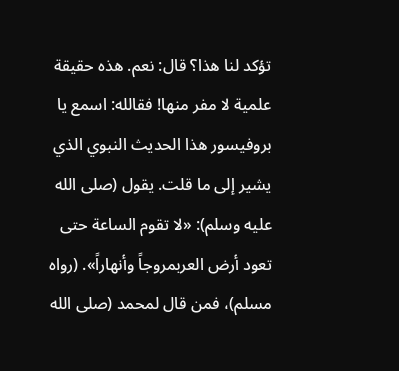تؤكد لنا هذا؟ قال: نعم. هذه حقيقة علمية لا مفر منها! فقالله: اسمع يا بروفيسور هذا الحديث النبوي الذي يشير إلى ما قلت. يقول (صلى الله عليه وسلم): «لا تقوم الساعة حتى تعود أرض العربمروجاً وأنهاراً». (رواه مسلم)، فمن قال لمحمد (صلى الله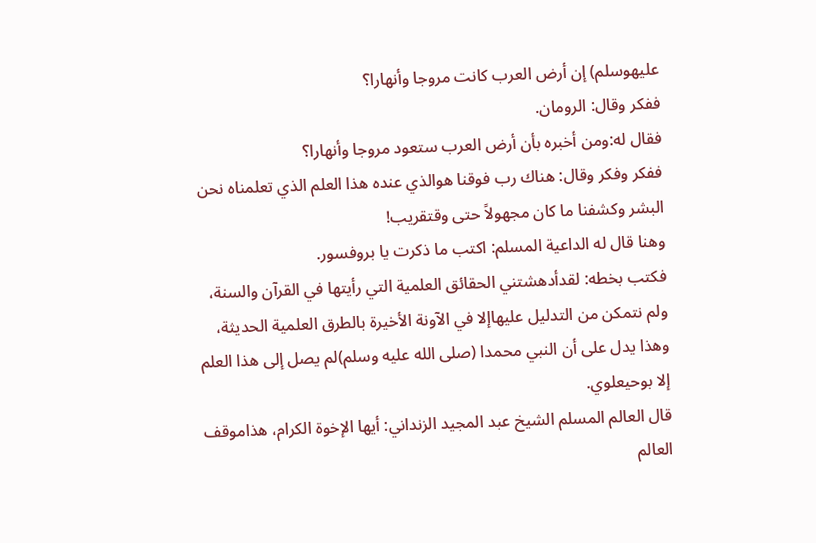عليهوسلم) إن أرض العرب كانت مروجا وأنهارا؟
ففكر وقال: الرومان.
فقال له:ومن أخبره بأن أرض العرب ستعود مروجا وأنهارا؟
ففكر وفكر وقال: هناك رب فوقنا هوالذي عنده هذا العلم الذي تعلمناه نحن البشر وكشفنا ما كان مجهولاً حتى وقتقريب!
وهنا قال له الداعية المسلم: اكتب ما ذكرت يا بروفسور.
فكتب بخطه: لقدأدهشتني الحقائق العلمية التي رأيتها في القرآن والسنة، ولم نتمكن من التدليل عليهاإلا في الآونة الأخيرة بالطرق العلمية الحديثة، وهذا يدل على أن النبي محمدا (صلى الله عليه وسلم)لم يصل إلى هذا العلم إلا بوحيعلوي.
قال العالم المسلم الشيخ عبد المجيد الزنداني: أيها الإخوة الكرام، هذاموقف العالم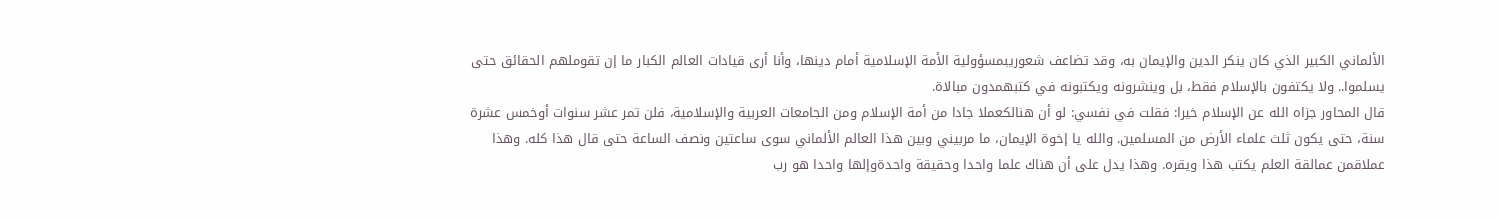الألماني الكبير الذي كان ينكر الدين والإيمان به، وقد تضاعف شعوريبمسؤولية الأمة الإسلامية أمام دينها، وأنا أرى قيادات العالم الكبار ما إن تقوملهم الحقائق حتى يسلموا.. ولا يكتفون بالإسلام فقط، بل وينشرونه ويكتبونه في كتبهمدون مبالاة.
قال المحاور جزاه الله عن الإسلام خيرا: فقلت في نفسي: لو أن هنالكعملا جادا من أمة الإسلام ومن الجامعات العربية والإسلامية، فلن تمر عشر سنوات أوخمس عشرة سنة، حتى يكون ثلث علماء الأرض من المسلمين. والله يا إخوة الإيمان، ما مربيني وبين هذا العالم الألماني سوى ساعتين ونصف الساعة حتى قال هذا كله. وهذا عملاقمن عمالقة العلم يكتب هذا ويقره. وهذا يدل على أن هناك علما واحدا وحقيقة واحدةوإلها واحدا هو رب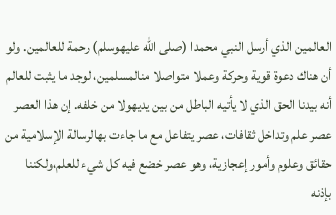العالمين الذي أرسل النبي محمدا (صلى الله عليهوسلم) رحمة للعالمين. ولو أن هناك دعوة قوية وحركة وعملا متواصلا منالمسلمين، لوجد ما يثبت للعالم أنه بيدنا الحق الذي لا يأتيه الباطل من بين يديهولا من خلفه. إن هذا العصر عصر علم وتداخل ثقافات، عصر يتفاعل مع ما جاءت بهالرسالة الإسلامية من حقائق وعلوم وأمور إعجازية، وهو عصر خضع فيه كل شيء للعلم،ولكننا بإذنه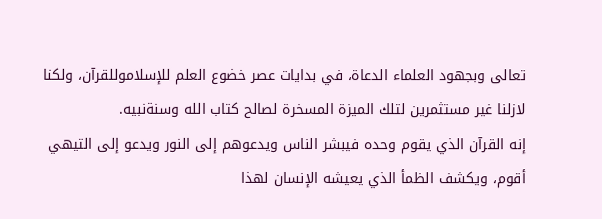تعالى وبجهود العلماء الدعاة، في بدايات عصر خضوع العلم للإسلاموللقرآن، ولكنا لازلنا غير مستثمرين لتلك الميزة المسخرة لصالح كتاب الله وسنةنبيه.
إنه القرآن الذي يقوم وحده فيبشر الناس ويدعوهم إلى النور ويدعو إلى التيهي أقوم، ويكشف الظمأ الذي يعيشه الإنسان لهذا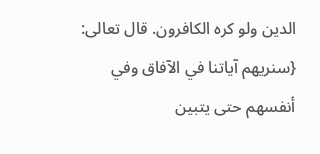الدين ولو كره الكافرون. قال تعالى:
{سنريهم آياتنا في الآفاق وفي أنفسهم حتى يتبين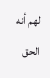لهم أنه الحق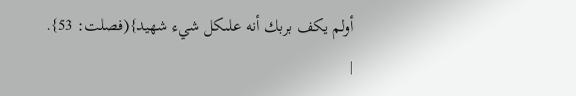أولم يكف بربك أنه علىكل شيء شهيد}(فصلت: 53}.
|